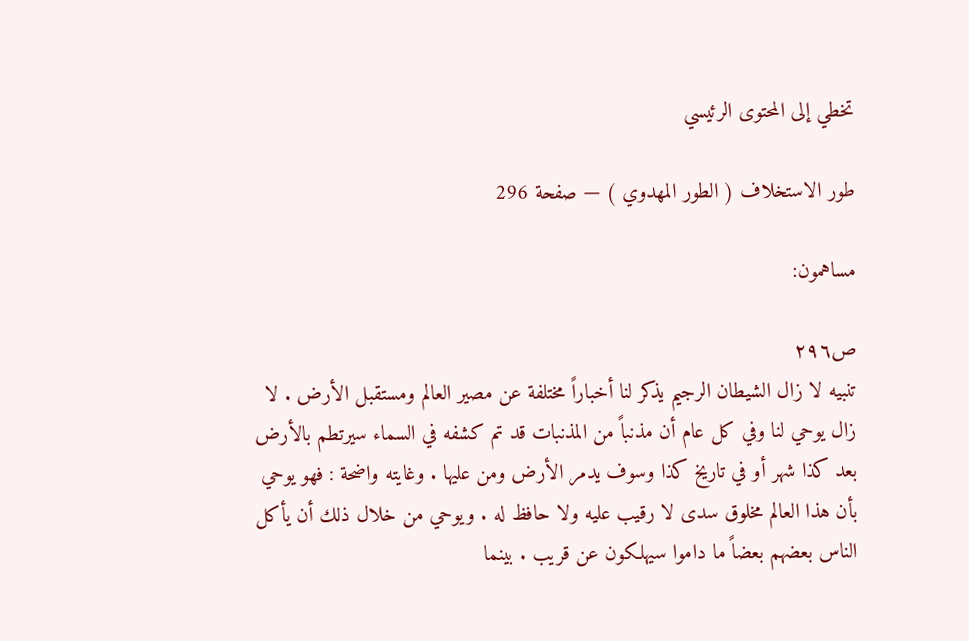تخطي إلى المحتوى الرئيسي

طور الاستخلاف ( الطور المهدوي ) — صفحة 296

مساهمون:

ص٢٩٦
تنبيه لا زال الشيطان الرجيم يذكر لنا أخباراً مختلفة عن مصير العالم ومستقبل الأرض . لا زال يوحي لنا وفي كل عام أن مذنباً من المذنبات قد تم كشفه في السماء سيرتطم بالأرض بعد كذا شهر أو في تاريخ كذا وسوف يدمر الأرض ومن عليها . وغايته واضحة : فهو يوحي بأن هذا العالم مخلوق سدى لا رقيب عليه ولا حافظ له . ويوحي من خلال ذلك أن يأكل الناس بعضهم بعضاً ما داموا سيهلكون عن قريب . بينما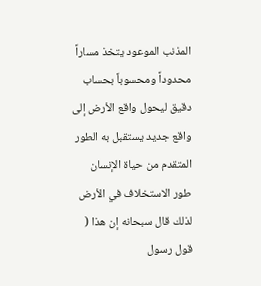المذنب الموعود يتخذ مساراً محدوداً ومحسوباً بحساب دقيق ليحول واقع الأرض إلى واقع جديد يستقبل به الطور المتقدم من حياة الإنسان طور الاستخلاف في الأرض لذلك قال سبحانه إن هذا ( قول رسول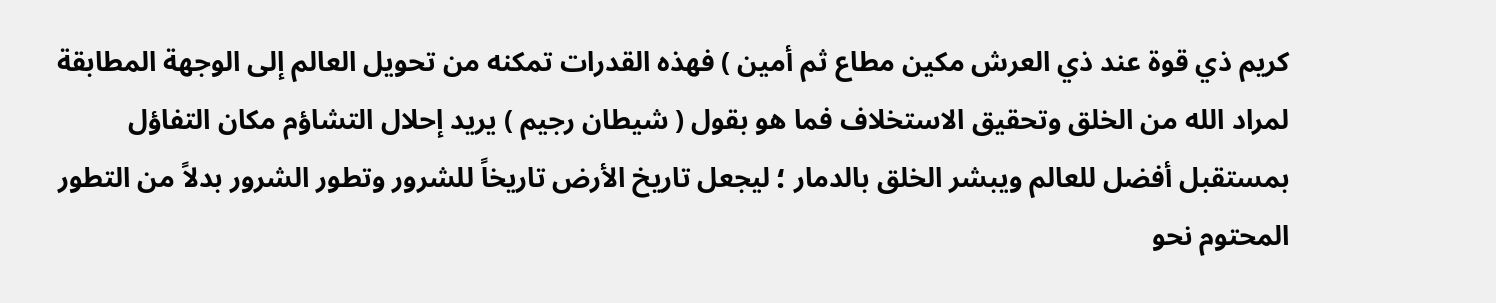كريم ذي قوة عند ذي العرش مكين مطاع ثم أمين ) فهذه القدرات تمكنه من تحويل العالم إلى الوجهة المطابقة لمراد الله من الخلق وتحقيق الاستخلاف فما هو بقول ( شيطان رجيم ) يريد إحلال التشاؤم مكان التفاؤل بمستقبل أفضل للعالم ويبشر الخلق بالدمار ؛ ليجعل تاريخ الأرض تاريخاً للشرور وتطور الشرور بدلاً من التطور المحتوم نحو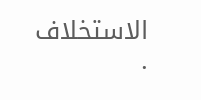الاستخلاف .